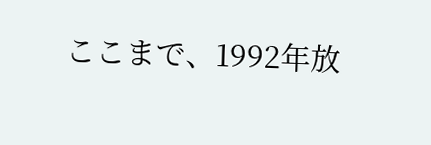ここまで、1992年放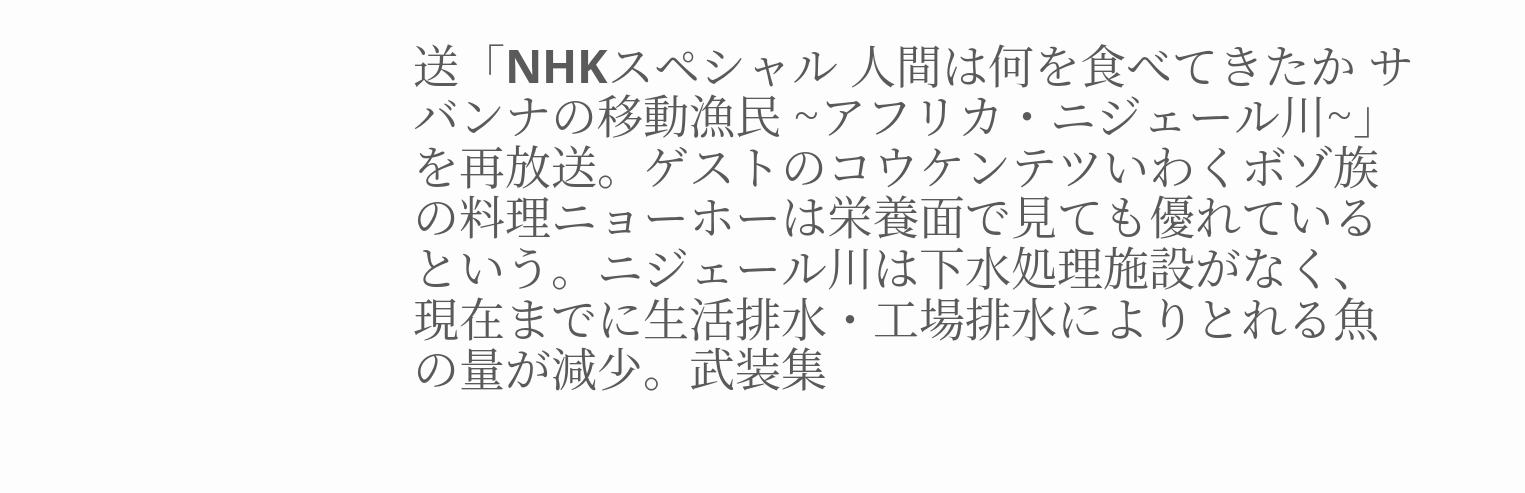送「NHKスペシャル 人間は何を食べてきたか サバンナの移動漁民 ~アフリカ・ニジェール川~」を再放送。ゲストのコウケンテツいわくボゾ族の料理ニョーホーは栄養面で見ても優れているという。ニジェール川は下水処理施設がなく、現在までに生活排水・工場排水によりとれる魚の量が減少。武装集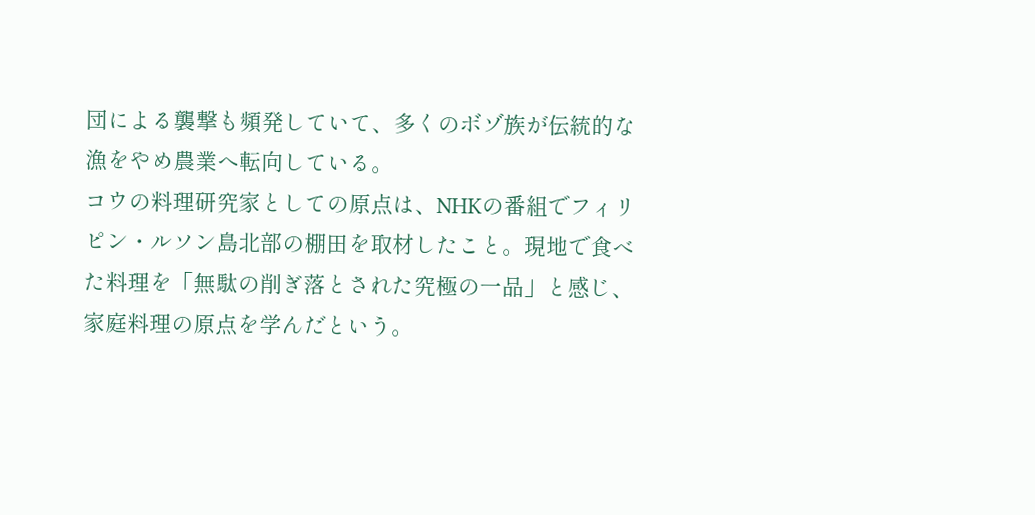団による襲撃も頻発していて、多くのボゾ族が伝統的な漁をやめ農業へ転向している。
コウの料理研究家としての原点は、NHKの番組でフィリピン・ルソン島北部の棚田を取材したこと。現地で食べた料理を「無駄の削ぎ落とされた究極の一品」と感じ、家庭料理の原点を学んだという。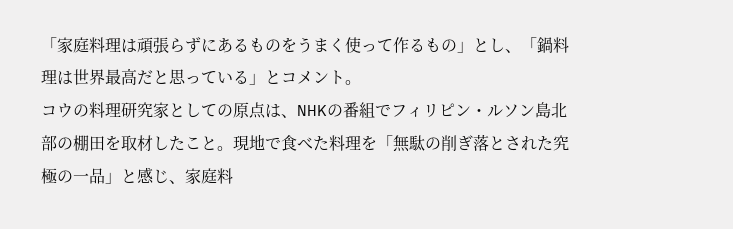「家庭料理は頑張らずにあるものをうまく使って作るもの」とし、「鍋料理は世界最高だと思っている」とコメント。
コウの料理研究家としての原点は、NHKの番組でフィリピン・ルソン島北部の棚田を取材したこと。現地で食べた料理を「無駄の削ぎ落とされた究極の一品」と感じ、家庭料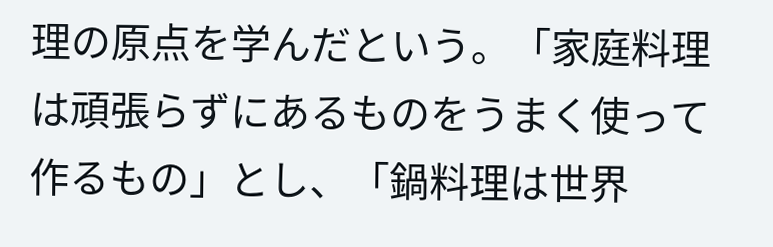理の原点を学んだという。「家庭料理は頑張らずにあるものをうまく使って作るもの」とし、「鍋料理は世界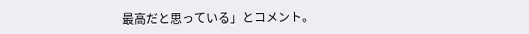最高だと思っている」とコメント。